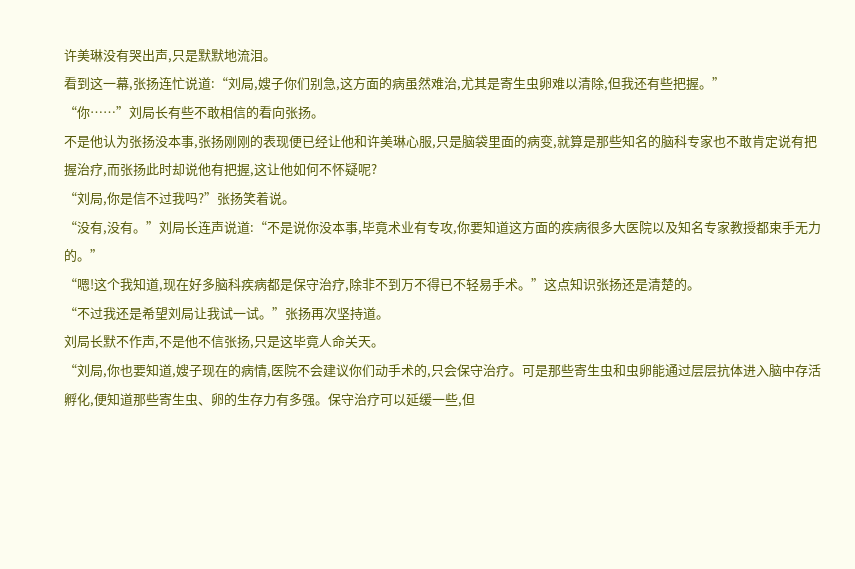许美琳没有哭出声,只是默默地流泪。
看到这一幕,张扬连忙说道:“刘局,嫂子你们别急,这方面的病虽然难治,尤其是寄生虫卵难以清除,但我还有些把握。”
“你……”刘局长有些不敢相信的看向张扬。
不是他认为张扬没本事,张扬刚刚的表现便已经让他和许美琳心服,只是脑袋里面的病变,就算是那些知名的脑科专家也不敢肯定说有把握治疗,而张扬此时却说他有把握,这让他如何不怀疑呢?
“刘局,你是信不过我吗?”张扬笑着说。
“没有,没有。”刘局长连声说道:“不是说你没本事,毕竟术业有专攻,你要知道这方面的疾病很多大医院以及知名专家教授都束手无力的。”
“嗯!这个我知道,现在好多脑科疾病都是保守治疗,除非不到万不得已不轻易手术。”这点知识张扬还是清楚的。
“不过我还是希望刘局让我试一试。”张扬再次坚持道。
刘局长默不作声,不是他不信张扬,只是这毕竟人命关天。
“刘局,你也要知道,嫂子现在的病情,医院不会建议你们动手术的,只会保守治疗。可是那些寄生虫和虫卵能通过层层抗体进入脑中存活孵化,便知道那些寄生虫、卵的生存力有多强。保守治疗可以延缓一些,但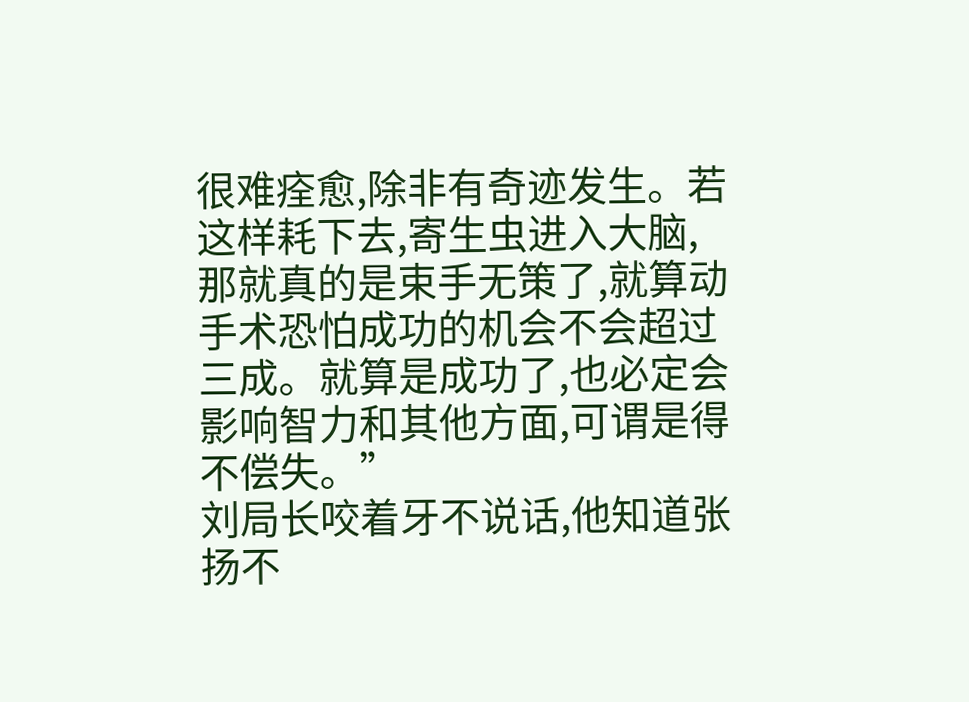很难痊愈,除非有奇迹发生。若这样耗下去,寄生虫进入大脑,那就真的是束手无策了,就算动手术恐怕成功的机会不会超过三成。就算是成功了,也必定会影响智力和其他方面,可谓是得不偿失。”
刘局长咬着牙不说话,他知道张扬不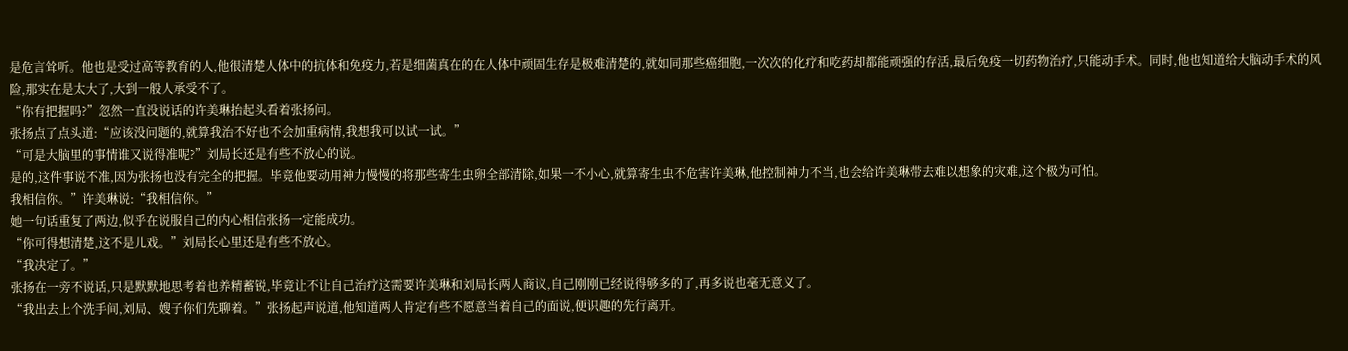是危言耸听。他也是受过高等教育的人,他很清楚人体中的抗体和免疫力,若是细菌真在的在人体中顽固生存是极难清楚的,就如同那些癌细胞,一次次的化疗和吃药却都能顽强的存活,最后免疫一切药物治疗,只能动手术。同时,他也知道给大脑动手术的风险,那实在是太大了,大到一般人承受不了。
“你有把握吗?”忽然一直没说话的许美琳抬起头看着张扬问。
张扬点了点头道:“应该没问题的,就算我治不好也不会加重病情,我想我可以试一试。”
“可是大脑里的事情谁又说得准呢?”刘局长还是有些不放心的说。
是的,这件事说不准,因为张扬也没有完全的把握。毕竟他要动用神力慢慢的将那些寄生虫卵全部清除,如果一不小心,就算寄生虫不危害许美琳,他控制神力不当,也会给许美琳带去难以想象的灾难,这个极为可怕。
我相信你。”许美琳说:“我相信你。”
她一句话重复了两边,似乎在说服自己的内心相信张扬一定能成功。
“你可得想清楚,这不是儿戏。”刘局长心里还是有些不放心。
“我决定了。”
张扬在一旁不说话,只是默默地思考着也养精蓄锐,毕竟让不让自己治疗这需要许美琳和刘局长两人商议,自己刚刚已经说得够多的了,再多说也毫无意义了。
“我出去上个洗手间,刘局、嫂子你们先聊着。”张扬起声说道,他知道两人肯定有些不愿意当着自己的面说,便识趣的先行离开。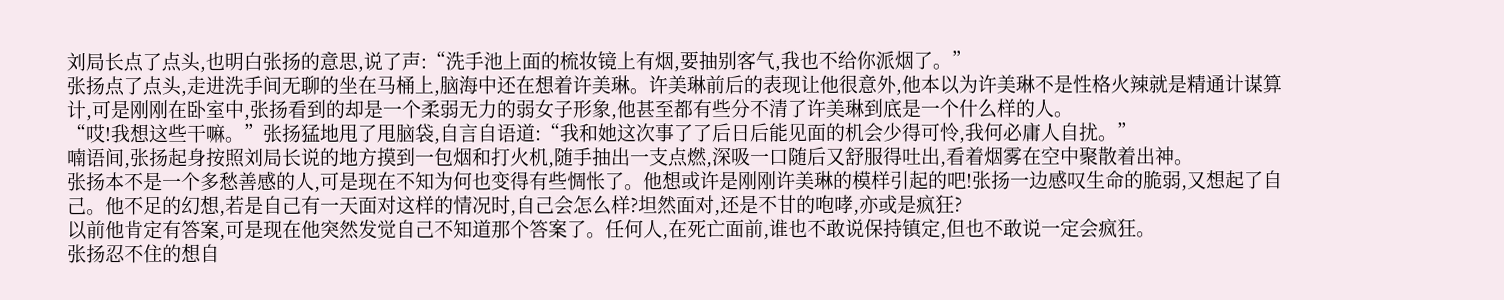刘局长点了点头,也明白张扬的意思,说了声:“洗手池上面的梳妆镜上有烟,要抽别客气,我也不给你派烟了。”
张扬点了点头,走进洗手间无聊的坐在马桶上,脑海中还在想着许美琳。许美琳前后的表现让他很意外,他本以为许美琳不是性格火辣就是精通计谋算计,可是刚刚在卧室中,张扬看到的却是一个柔弱无力的弱女子形象,他甚至都有些分不清了许美琳到底是一个什么样的人。
“哎!我想这些干嘛。”张扬猛地甩了甩脑袋,自言自语道:“我和她这次事了了后日后能见面的机会少得可怜,我何必庸人自扰。”
喃语间,张扬起身按照刘局长说的地方摸到一包烟和打火机,随手抽出一支点燃,深吸一口随后又舒服得吐出,看着烟雾在空中聚散着出神。
张扬本不是一个多愁善感的人,可是现在不知为何也变得有些惆怅了。他想或许是刚刚许美琳的模样引起的吧!张扬一边感叹生命的脆弱,又想起了自己。他不足的幻想,若是自己有一天面对这样的情况时,自己会怎么样?坦然面对,还是不甘的咆哮,亦或是疯狂?
以前他肯定有答案,可是现在他突然发觉自己不知道那个答案了。任何人,在死亡面前,谁也不敢说保持镇定,但也不敢说一定会疯狂。
张扬忍不住的想自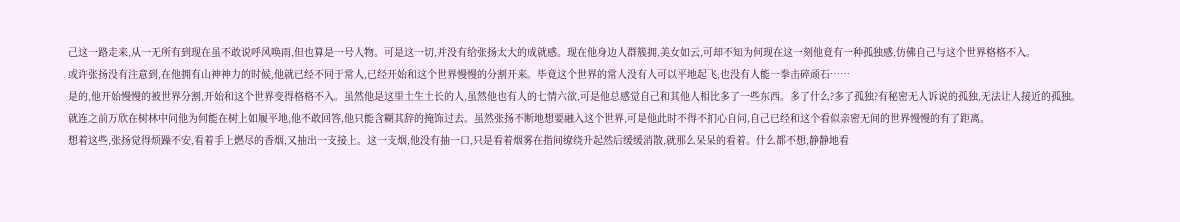己这一路走来,从一无所有到现在虽不敢说呼风唤雨,但也算是一号人物。可是这一切,并没有给张扬太大的成就感。现在他身边人群簇拥,美女如云,可却不知为何现在这一刻他竟有一种孤独感,仿佛自己与这个世界格格不入。
或许张扬没有注意到,在他拥有山神神力的时候,他就已经不同于常人,已经开始和这个世界慢慢的分割开来。毕竟这个世界的常人没有人可以平地起飞,也没有人能一拳击碎顽石……
是的,他开始慢慢的被世界分割,开始和这个世界变得格格不入。虽然他是这里土生土长的人,虽然他也有人的七情六欲,可是他总感觉自己和其他人相比多了一些东西。多了什么?多了孤独?有秘密无人诉说的孤独,无法让人接近的孤独。
就连之前万欣在树林中问他为何能在树上如履平地,他不敢回答,他只能含糊其辞的掩饰过去。虽然张扬不断地想要融入这个世界,可是他此时不得不扪心自问,自己已经和这个看似亲密无间的世界慢慢的有了距离。
想着这些,张扬觉得烦躁不安,看着手上燃尽的香烟,又抽出一支接上。这一支烟,他没有抽一口,只是看着烟雾在指间缭绕升起然后缓缓消散,就那么呆呆的看着。什么都不想,静静地看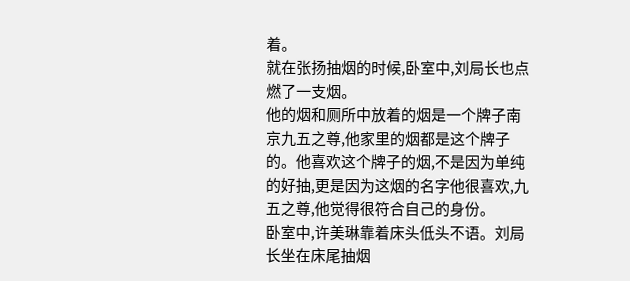着。
就在张扬抽烟的时候,卧室中,刘局长也点燃了一支烟。
他的烟和厕所中放着的烟是一个牌子南京九五之尊,他家里的烟都是这个牌子的。他喜欢这个牌子的烟,不是因为单纯的好抽,更是因为这烟的名字他很喜欢,九五之尊,他觉得很符合自己的身份。
卧室中,许美琳靠着床头低头不语。刘局长坐在床尾抽烟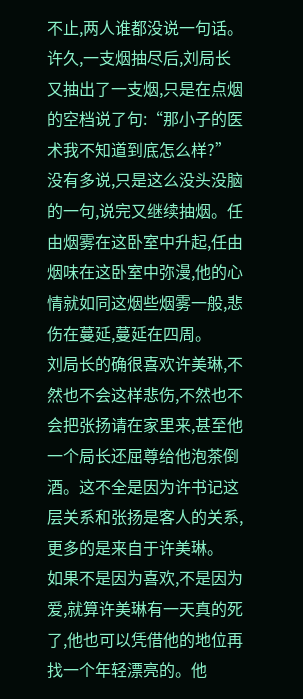不止,两人谁都没说一句话。
许久,一支烟抽尽后,刘局长又抽出了一支烟,只是在点烟的空档说了句:“那小子的医术我不知道到底怎么样?”
没有多说,只是这么没头没脑的一句,说完又继续抽烟。任由烟雾在这卧室中升起,任由烟味在这卧室中弥漫,他的心情就如同这烟些烟雾一般,悲伤在蔓延,蔓延在四周。
刘局长的确很喜欢许美琳,不然也不会这样悲伤,不然也不会把张扬请在家里来,甚至他一个局长还屈尊给他泡茶倒酒。这不全是因为许书记这层关系和张扬是客人的关系,更多的是来自于许美琳。
如果不是因为喜欢,不是因为爱,就算许美琳有一天真的死了,他也可以凭借他的地位再找一个年轻漂亮的。他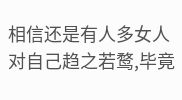相信还是有人多女人对自己趋之若鹜,毕竟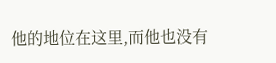他的地位在这里,而他也没有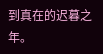到真在的迟暮之年。